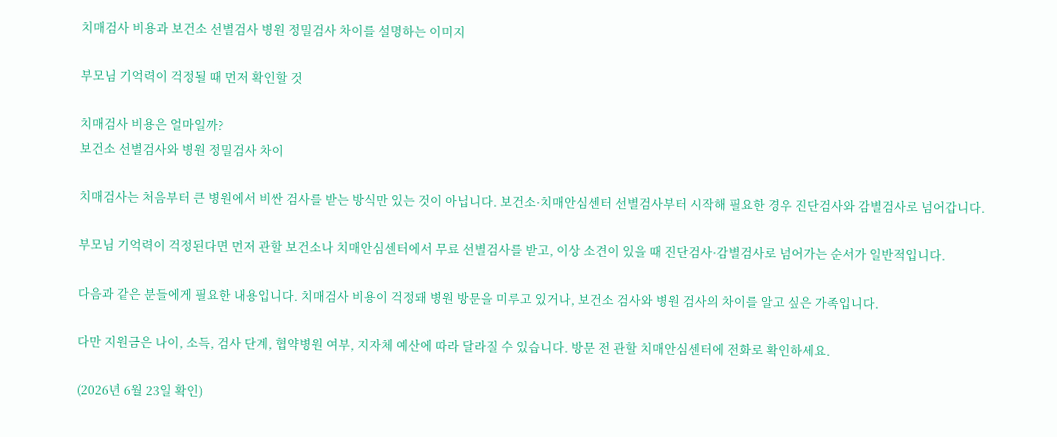치매검사 비용과 보건소 선별검사 병원 정밀검사 차이를 설명하는 이미지

부모님 기억력이 걱정될 때 먼저 확인할 것

치매검사 비용은 얼마일까?
보건소 선별검사와 병원 정밀검사 차이

치매검사는 처음부터 큰 병원에서 비싼 검사를 받는 방식만 있는 것이 아닙니다. 보건소·치매안심센터 선별검사부터 시작해 필요한 경우 진단검사와 감별검사로 넘어갑니다.

부모님 기억력이 걱정된다면 먼저 관할 보건소나 치매안심센터에서 무료 선별검사를 받고, 이상 소견이 있을 때 진단검사·감별검사로 넘어가는 순서가 일반적입니다.

다음과 같은 분들에게 필요한 내용입니다. 치매검사 비용이 걱정돼 병원 방문을 미루고 있거나, 보건소 검사와 병원 검사의 차이를 알고 싶은 가족입니다.

다만 지원금은 나이, 소득, 검사 단계, 협약병원 여부, 지자체 예산에 따라 달라질 수 있습니다. 방문 전 관할 치매안심센터에 전화로 확인하세요.

(2026년 6월 23일 확인)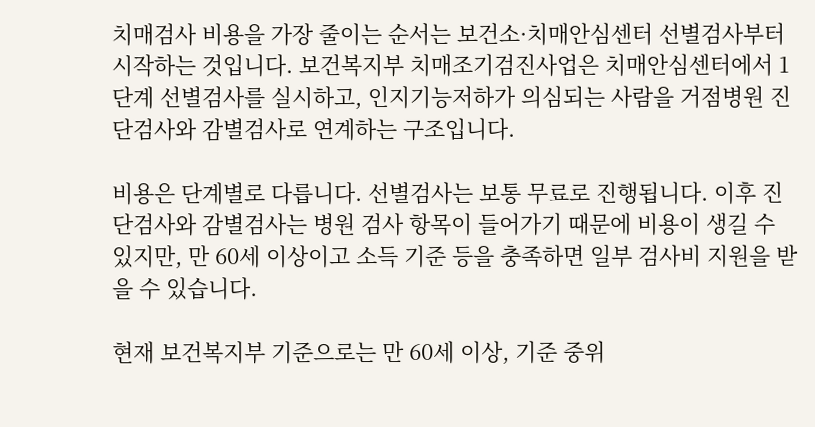치매검사 비용을 가장 줄이는 순서는 보건소·치매안심센터 선별검사부터 시작하는 것입니다. 보건복지부 치매조기검진사업은 치매안심센터에서 1단계 선별검사를 실시하고, 인지기능저하가 의심되는 사람을 거점병원 진단검사와 감별검사로 연계하는 구조입니다.

비용은 단계별로 다릅니다. 선별검사는 보통 무료로 진행됩니다. 이후 진단검사와 감별검사는 병원 검사 항목이 들어가기 때문에 비용이 생길 수 있지만, 만 60세 이상이고 소득 기준 등을 충족하면 일부 검사비 지원을 받을 수 있습니다.

현재 보건복지부 기준으로는 만 60세 이상, 기준 중위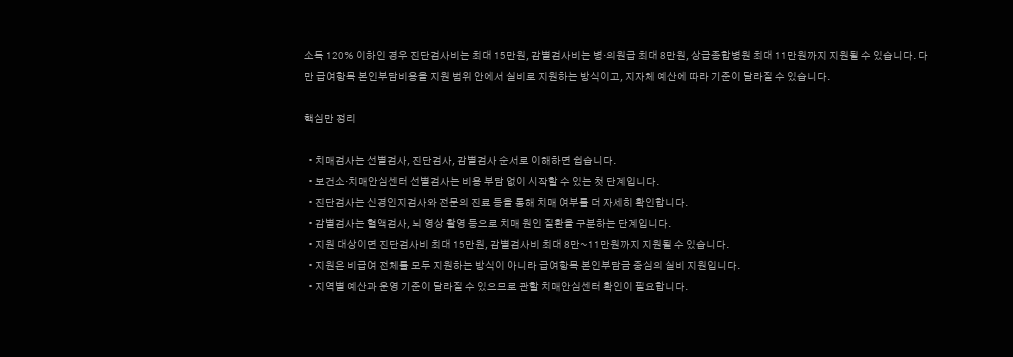소득 120% 이하인 경우 진단검사비는 최대 15만원, 감별검사비는 병·의원급 최대 8만원, 상급종합병원 최대 11만원까지 지원될 수 있습니다. 다만 급여항목 본인부담비용을 지원 범위 안에서 실비로 지원하는 방식이고, 지자체 예산에 따라 기준이 달라질 수 있습니다.

핵심만 정리

  • 치매검사는 선별검사, 진단검사, 감별검사 순서로 이해하면 쉽습니다.
  • 보건소·치매안심센터 선별검사는 비용 부담 없이 시작할 수 있는 첫 단계입니다.
  • 진단검사는 신경인지검사와 전문의 진료 등을 통해 치매 여부를 더 자세히 확인합니다.
  • 감별검사는 혈액검사, 뇌 영상 촬영 등으로 치매 원인 질환을 구분하는 단계입니다.
  • 지원 대상이면 진단검사비 최대 15만원, 감별검사비 최대 8만~11만원까지 지원될 수 있습니다.
  • 지원은 비급여 전체를 모두 지원하는 방식이 아니라 급여항목 본인부담금 중심의 실비 지원입니다.
  • 지역별 예산과 운영 기준이 달라질 수 있으므로 관할 치매안심센터 확인이 필요합니다.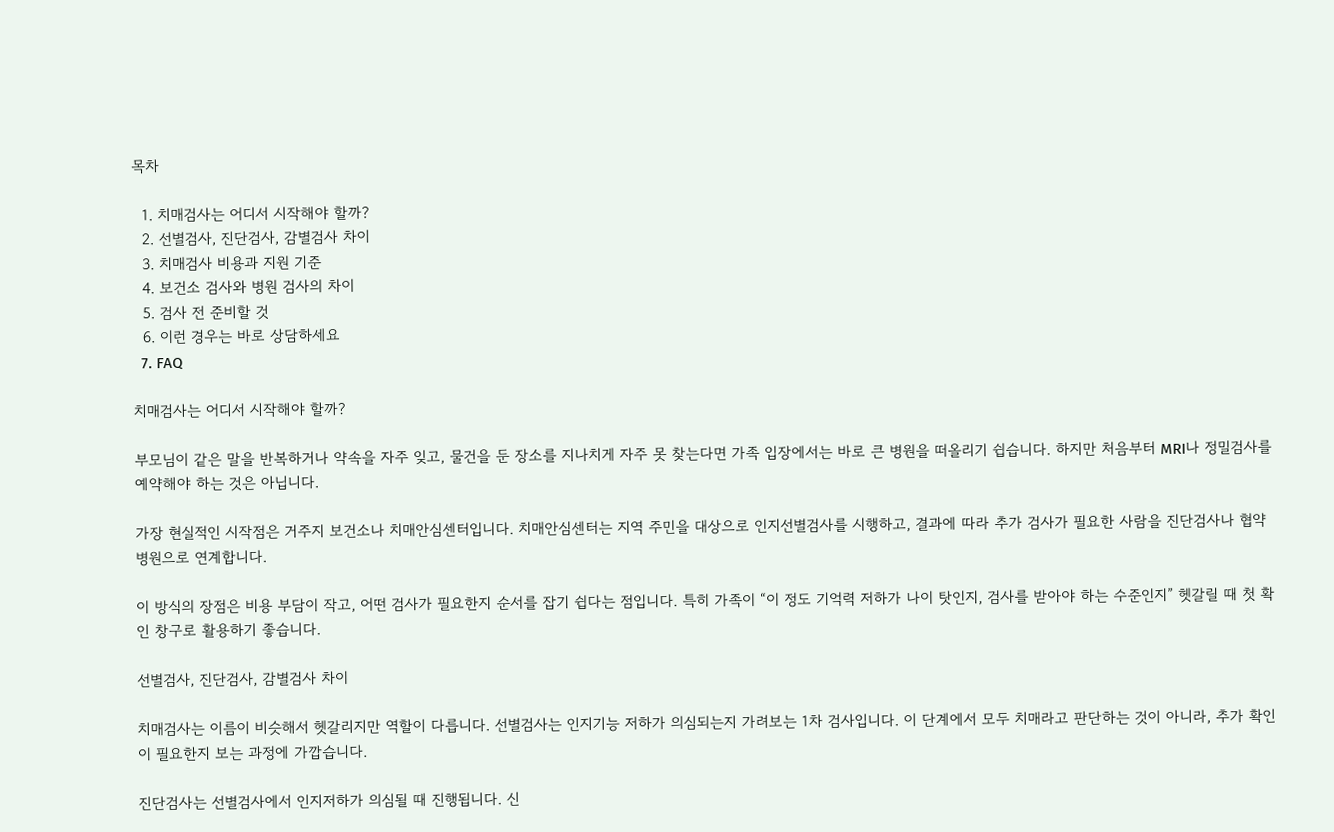목차

  1. 치매검사는 어디서 시작해야 할까?
  2. 선별검사, 진단검사, 감별검사 차이
  3. 치매검사 비용과 지원 기준
  4. 보건소 검사와 병원 검사의 차이
  5. 검사 전 준비할 것
  6. 이런 경우는 바로 상담하세요
  7. FAQ

치매검사는 어디서 시작해야 할까?

부모님이 같은 말을 반복하거나 약속을 자주 잊고, 물건을 둔 장소를 지나치게 자주 못 찾는다면 가족 입장에서는 바로 큰 병원을 떠올리기 쉽습니다. 하지만 처음부터 MRI나 정밀검사를 예약해야 하는 것은 아닙니다.

가장 현실적인 시작점은 거주지 보건소나 치매안심센터입니다. 치매안심센터는 지역 주민을 대상으로 인지선별검사를 시행하고, 결과에 따라 추가 검사가 필요한 사람을 진단검사나 협약병원으로 연계합니다.

이 방식의 장점은 비용 부담이 작고, 어떤 검사가 필요한지 순서를 잡기 쉽다는 점입니다. 특히 가족이 “이 정도 기억력 저하가 나이 탓인지, 검사를 받아야 하는 수준인지” 헷갈릴 때 첫 확인 창구로 활용하기 좋습니다.

선별검사, 진단검사, 감별검사 차이

치매검사는 이름이 비슷해서 헷갈리지만 역할이 다릅니다. 선별검사는 인지기능 저하가 의심되는지 가려보는 1차 검사입니다. 이 단계에서 모두 치매라고 판단하는 것이 아니라, 추가 확인이 필요한지 보는 과정에 가깝습니다.

진단검사는 선별검사에서 인지저하가 의심될 때 진행됩니다. 신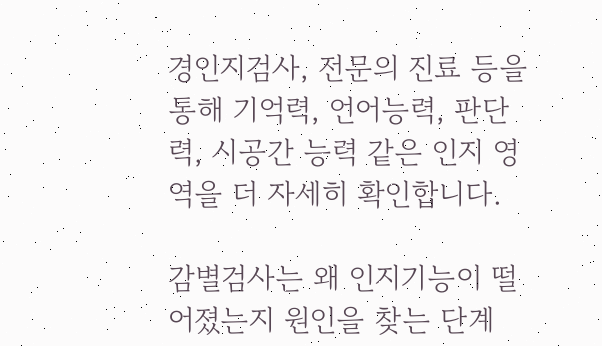경인지검사, 전문의 진료 등을 통해 기억력, 언어능력, 판단력, 시공간 능력 같은 인지 영역을 더 자세히 확인합니다.

감별검사는 왜 인지기능이 떨어졌는지 원인을 찾는 단계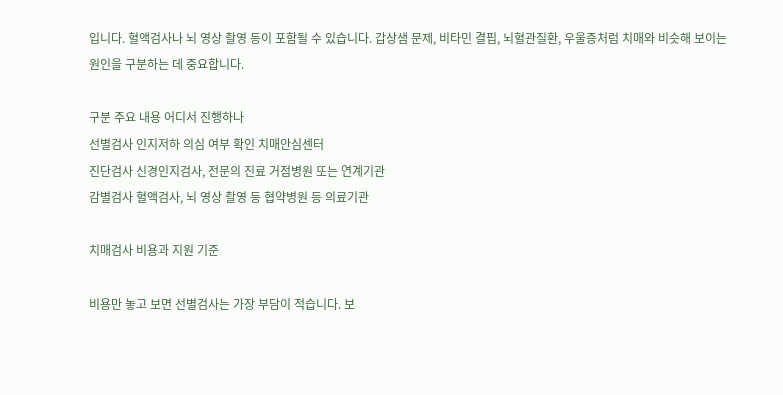입니다. 혈액검사나 뇌 영상 촬영 등이 포함될 수 있습니다. 갑상샘 문제, 비타민 결핍, 뇌혈관질환, 우울증처럼 치매와 비슷해 보이는 원인을 구분하는 데 중요합니다.

구분 주요 내용 어디서 진행하나
선별검사 인지저하 의심 여부 확인 치매안심센터
진단검사 신경인지검사, 전문의 진료 거점병원 또는 연계기관
감별검사 혈액검사, 뇌 영상 촬영 등 협약병원 등 의료기관

치매검사 비용과 지원 기준

비용만 놓고 보면 선별검사는 가장 부담이 적습니다. 보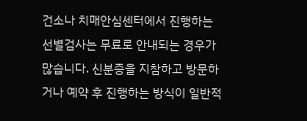건소나 치매안심센터에서 진행하는 선별검사는 무료로 안내되는 경우가 많습니다. 신분증을 지참하고 방문하거나 예약 후 진행하는 방식이 일반적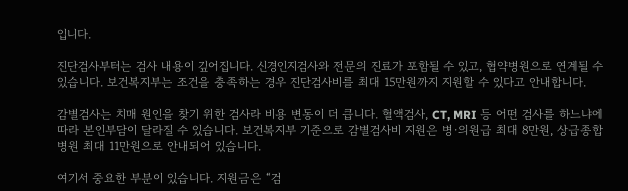입니다.

진단검사부터는 검사 내용이 깊어집니다. 신경인지검사와 전문의 진료가 포함될 수 있고, 협약병원으로 연계될 수 있습니다. 보건복지부는 조건을 충족하는 경우 진단검사비를 최대 15만원까지 지원할 수 있다고 안내합니다.

감별검사는 치매 원인을 찾기 위한 검사라 비용 변동이 더 큽니다. 혈액검사, CT, MRI 등 어떤 검사를 하느냐에 따라 본인부담이 달라질 수 있습니다. 보건복지부 기준으로 감별검사비 지원은 병·의원급 최대 8만원, 상급종합병원 최대 11만원으로 안내되어 있습니다.

여기서 중요한 부분이 있습니다. 지원금은 “검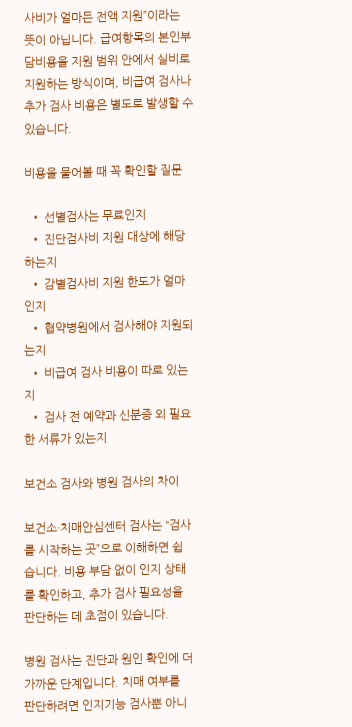사비가 얼마든 전액 지원”이라는 뜻이 아닙니다. 급여항목의 본인부담비용을 지원 범위 안에서 실비로 지원하는 방식이며, 비급여 검사나 추가 검사 비용은 별도로 발생할 수 있습니다.

비용을 물어볼 때 꼭 확인할 질문

  • 선별검사는 무료인지
  • 진단검사비 지원 대상에 해당하는지
  • 감별검사비 지원 한도가 얼마인지
  • 협약병원에서 검사해야 지원되는지
  • 비급여 검사 비용이 따로 있는지
  • 검사 전 예약과 신분증 외 필요한 서류가 있는지

보건소 검사와 병원 검사의 차이

보건소·치매안심센터 검사는 “검사를 시작하는 곳”으로 이해하면 쉽습니다. 비용 부담 없이 인지 상태를 확인하고, 추가 검사 필요성을 판단하는 데 초점이 있습니다.

병원 검사는 진단과 원인 확인에 더 가까운 단계입니다. 치매 여부를 판단하려면 인지기능 검사뿐 아니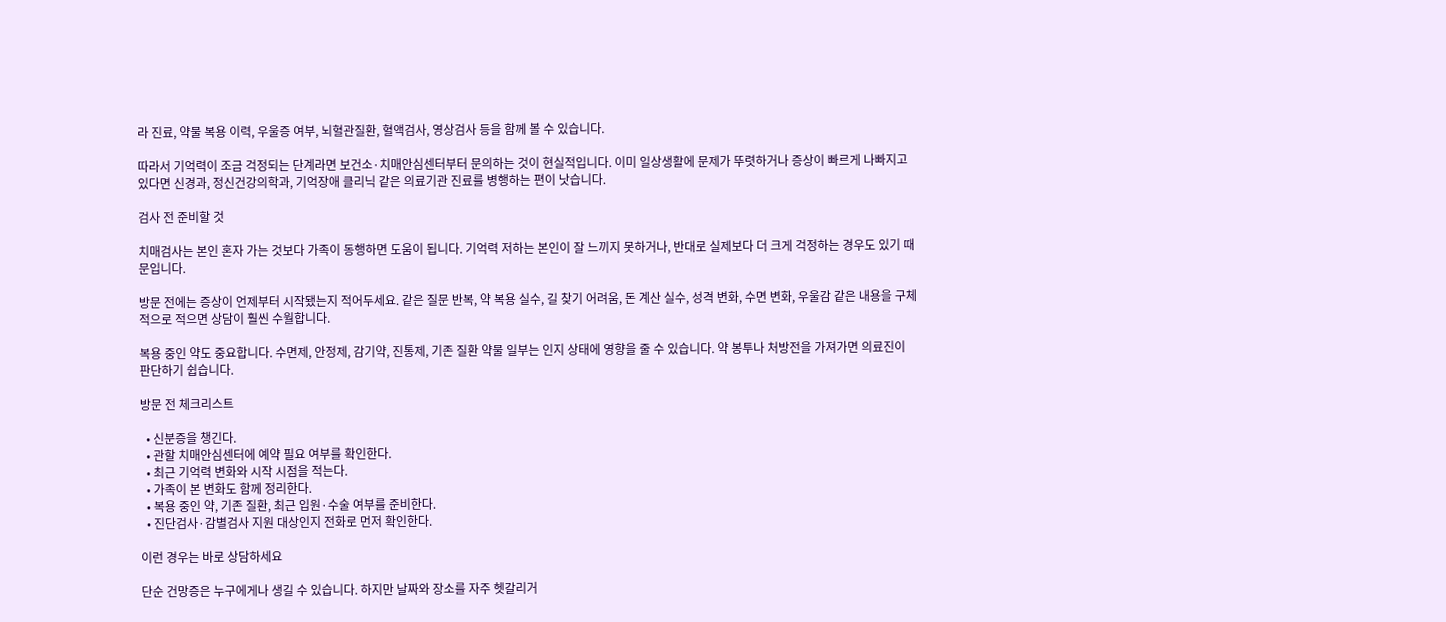라 진료, 약물 복용 이력, 우울증 여부, 뇌혈관질환, 혈액검사, 영상검사 등을 함께 볼 수 있습니다.

따라서 기억력이 조금 걱정되는 단계라면 보건소·치매안심센터부터 문의하는 것이 현실적입니다. 이미 일상생활에 문제가 뚜렷하거나 증상이 빠르게 나빠지고 있다면 신경과, 정신건강의학과, 기억장애 클리닉 같은 의료기관 진료를 병행하는 편이 낫습니다.

검사 전 준비할 것

치매검사는 본인 혼자 가는 것보다 가족이 동행하면 도움이 됩니다. 기억력 저하는 본인이 잘 느끼지 못하거나, 반대로 실제보다 더 크게 걱정하는 경우도 있기 때문입니다.

방문 전에는 증상이 언제부터 시작됐는지 적어두세요. 같은 질문 반복, 약 복용 실수, 길 찾기 어려움, 돈 계산 실수, 성격 변화, 수면 변화, 우울감 같은 내용을 구체적으로 적으면 상담이 훨씬 수월합니다.

복용 중인 약도 중요합니다. 수면제, 안정제, 감기약, 진통제, 기존 질환 약물 일부는 인지 상태에 영향을 줄 수 있습니다. 약 봉투나 처방전을 가져가면 의료진이 판단하기 쉽습니다.

방문 전 체크리스트

  • 신분증을 챙긴다.
  • 관할 치매안심센터에 예약 필요 여부를 확인한다.
  • 최근 기억력 변화와 시작 시점을 적는다.
  • 가족이 본 변화도 함께 정리한다.
  • 복용 중인 약, 기존 질환, 최근 입원·수술 여부를 준비한다.
  • 진단검사·감별검사 지원 대상인지 전화로 먼저 확인한다.

이런 경우는 바로 상담하세요

단순 건망증은 누구에게나 생길 수 있습니다. 하지만 날짜와 장소를 자주 헷갈리거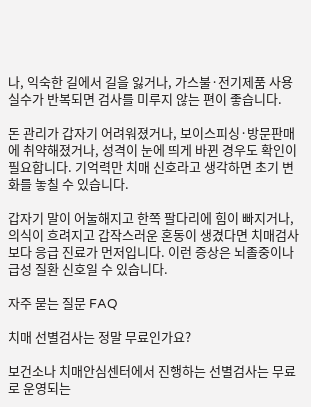나, 익숙한 길에서 길을 잃거나, 가스불·전기제품 사용 실수가 반복되면 검사를 미루지 않는 편이 좋습니다.

돈 관리가 갑자기 어려워졌거나, 보이스피싱·방문판매에 취약해졌거나, 성격이 눈에 띄게 바뀐 경우도 확인이 필요합니다. 기억력만 치매 신호라고 생각하면 초기 변화를 놓칠 수 있습니다.

갑자기 말이 어눌해지고 한쪽 팔다리에 힘이 빠지거나, 의식이 흐려지고 갑작스러운 혼동이 생겼다면 치매검사보다 응급 진료가 먼저입니다. 이런 증상은 뇌졸중이나 급성 질환 신호일 수 있습니다.

자주 묻는 질문 FAQ

치매 선별검사는 정말 무료인가요?

보건소나 치매안심센터에서 진행하는 선별검사는 무료로 운영되는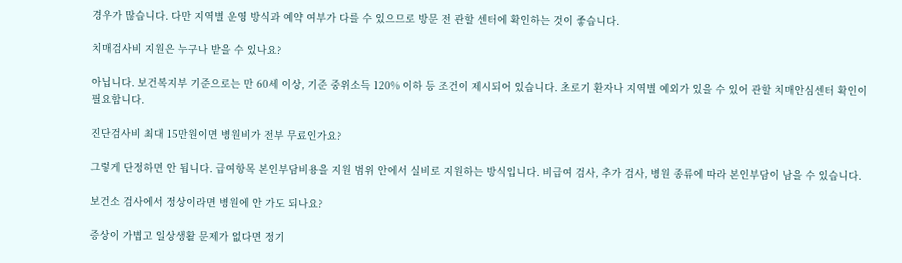경우가 많습니다. 다만 지역별 운영 방식과 예약 여부가 다를 수 있으므로 방문 전 관할 센터에 확인하는 것이 좋습니다.

치매검사비 지원은 누구나 받을 수 있나요?

아닙니다. 보건복지부 기준으로는 만 60세 이상, 기준 중위소득 120% 이하 등 조건이 제시되어 있습니다. 초로기 환자나 지역별 예외가 있을 수 있어 관할 치매안심센터 확인이 필요합니다.

진단검사비 최대 15만원이면 병원비가 전부 무료인가요?

그렇게 단정하면 안 됩니다. 급여항목 본인부담비용을 지원 범위 안에서 실비로 지원하는 방식입니다. 비급여 검사, 추가 검사, 병원 종류에 따라 본인부담이 남을 수 있습니다.

보건소 검사에서 정상이라면 병원에 안 가도 되나요?

증상이 가볍고 일상생활 문제가 없다면 정기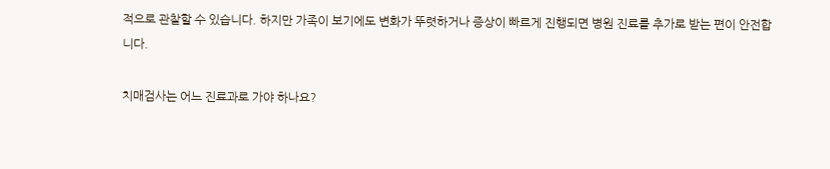적으로 관찰할 수 있습니다. 하지만 가족이 보기에도 변화가 뚜렷하거나 증상이 빠르게 진행되면 병원 진료를 추가로 받는 편이 안전합니다.

치매검사는 어느 진료과로 가야 하나요?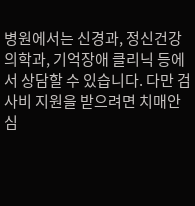병원에서는 신경과, 정신건강의학과, 기억장애 클리닉 등에서 상담할 수 있습니다. 다만 검사비 지원을 받으려면 치매안심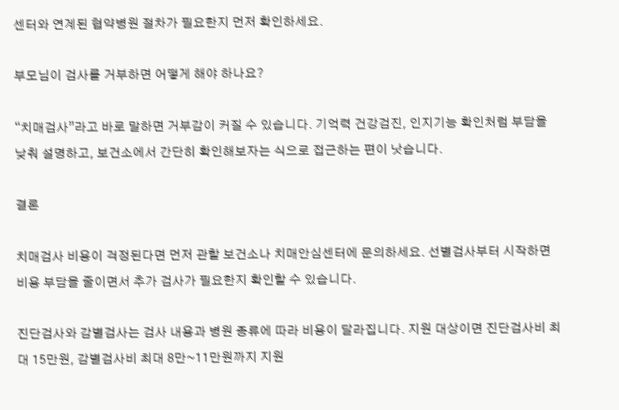센터와 연계된 협약병원 절차가 필요한지 먼저 확인하세요.

부모님이 검사를 거부하면 어떻게 해야 하나요?

“치매검사”라고 바로 말하면 거부감이 커질 수 있습니다. 기억력 건강검진, 인지기능 확인처럼 부담을 낮춰 설명하고, 보건소에서 간단히 확인해보자는 식으로 접근하는 편이 낫습니다.

결론

치매검사 비용이 걱정된다면 먼저 관할 보건소나 치매안심센터에 문의하세요. 선별검사부터 시작하면 비용 부담을 줄이면서 추가 검사가 필요한지 확인할 수 있습니다.

진단검사와 감별검사는 검사 내용과 병원 종류에 따라 비용이 달라집니다. 지원 대상이면 진단검사비 최대 15만원, 감별검사비 최대 8만~11만원까지 지원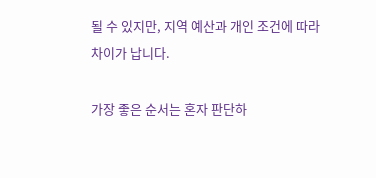될 수 있지만, 지역 예산과 개인 조건에 따라 차이가 납니다.

가장 좋은 순서는 혼자 판단하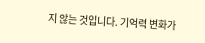지 않는 것입니다. 기억력 변화가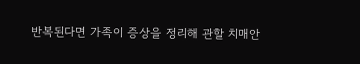반복된다면 가족이 증상을 정리해 관할 치매안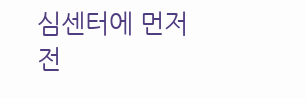심센터에 먼저 전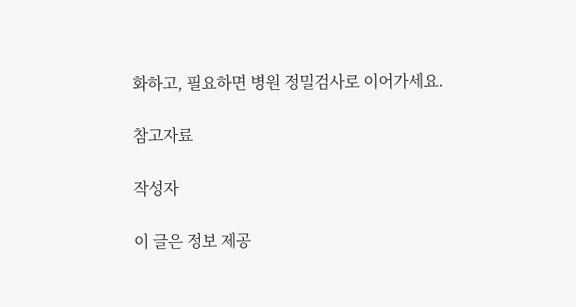화하고, 필요하면 병원 정밀검사로 이어가세요.

참고자료

작성자

이 글은 정보 제공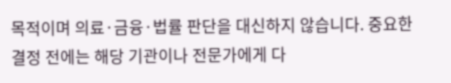목적이며 의료·금융·법률 판단을 대신하지 않습니다. 중요한 결정 전에는 해당 기관이나 전문가에게 다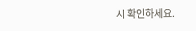시 확인하세요.